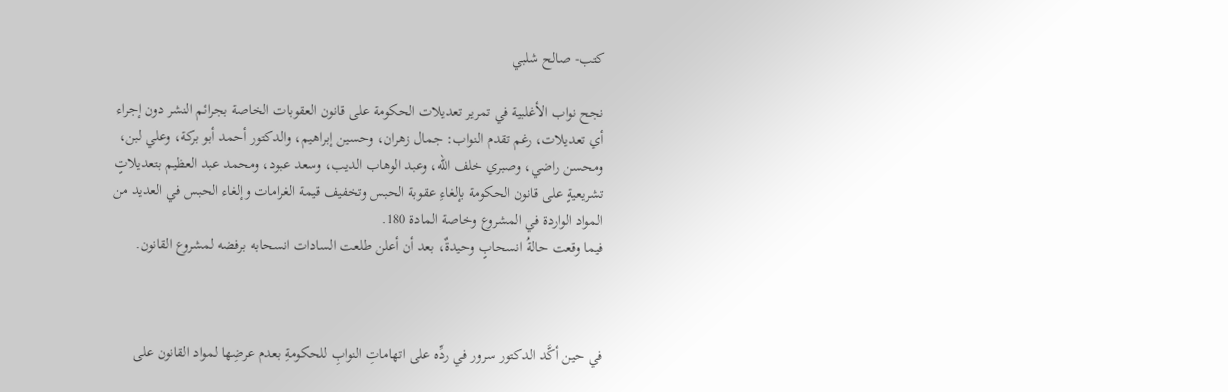كتب- صالح شلبي

نجح نواب الأغلبية في تمرير تعديلات الحكومة على قانون العقوبات الخاصة بجرائم النشر دون إجراء أي تعديلات، رغم تقدم النواب: جمال زهران، وحسين إبراهيم، والدكتور أحمد أبو بركة، وعلي لبن، ومحسن راضي، وصبري خلف الله، وعبد الوهاب الديب، وسعد عبود، ومحمد عبد العظيم بتعديلاتٍ تشريعيةٍ على قانون الحكومة بإلغاءِ عقوبة الحبس وتخفيف قيمة الغرامات وإلغاء الحبس في العديد من المواد الواردة في المشروع وخاصة المادة 180.
فيما وقعت حالةُ انسحابٍ وحيدةٌ، بعد أن أعلن طلعت السادات انسحابه برفضه لمشروع القانون.



في حين أكَّد الدكتور سرور في ردِّه على اتهاماتِ النوابِ للحكومةِ بعدم عرضِها لمواد القانون على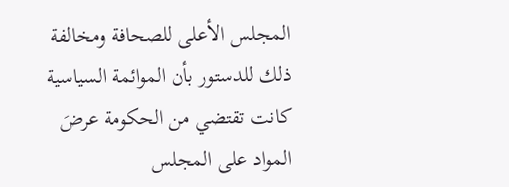المجلس الأعلى للصحافة ومخالفة ذلك للدستور بأن الموائمة السياسية كانت تقتضي من الحكومة عرضَ المواد على المجلس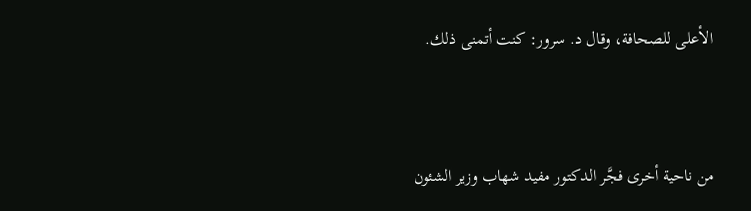الأعلى للصحافة، وقال د. سرور: كنت أتمنى ذلك.



من ناحية أخرى فجَّر الدكتور مفيد شهاب وزير الشئون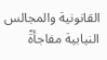القانونية والمجالس النيابية مفاجأةً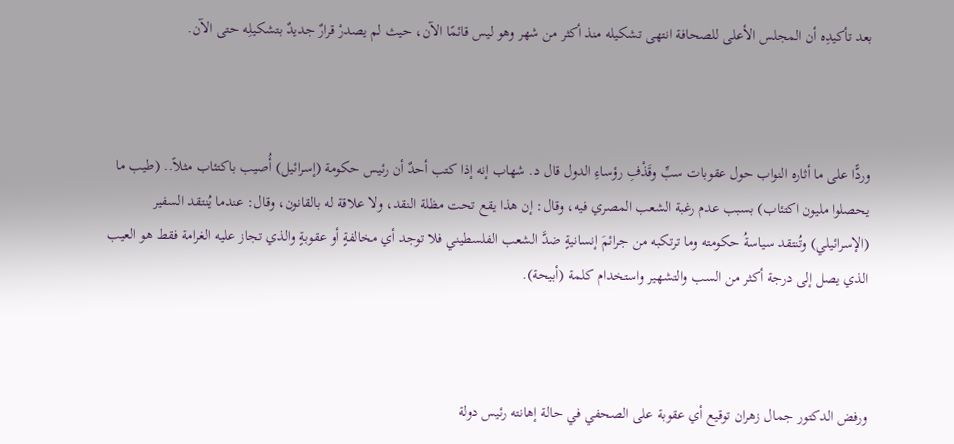بعد تأكيدِه أن المجلس الأعلى للصحافة انتهى تشكيله منذ أكثر من شهر وهو ليس قائمًا الآن، حيث لم يصدرْ قرارٌ جديدٌ بتشكيلِه حتى الآن.



وردًّا على ما أثاره النواب حول عقوبات سبِّ وقَذْفِ رؤساءِ الدول قال د. شهاب إنه إذا كتب أحدٌ أن رئيس حكومة (إسرائيل) أُصيب باكتئاب مثلاً.. (طيب ما يحصلوا مليون اكتئاب) بسبب عدم رغبة الشعب المصري فيه، وقال: إن هذا يقع تحت مظلة النقد، ولا علاقة له بالقانون، وقال: عندما يُنتقد السفير (الإسرائيلي) وتُنتقد سياسةُ حكومته وما ترتكبه من جرائمَ إنسانيةٍ ضدَّ الشعب الفلسطيني فلا توجد أي مخالفةٍ أو عقوبةٍ والذي تجاز عليه الغرامة فقط هو العيب الذي يصل إلى درجة أكثر من السب والتشهير واستخدام كلمة (أبيحة).



ورفض الدكتور جمال زهران توقيع أي عقوبة على الصحفي في حالة إهانته رئيس دولة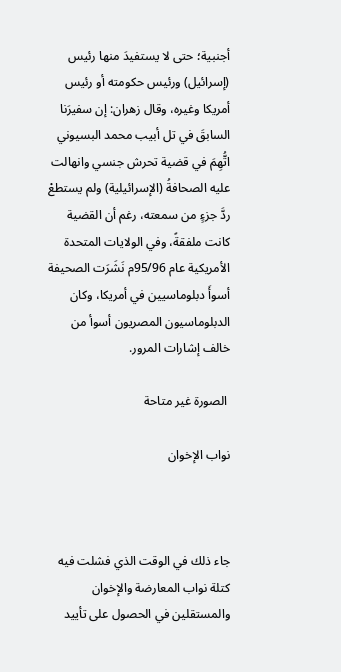أجنبية؛ حتى لا يستفيدَ منها رئيس (إسرائيل) ورئيس حكومته أو رئيس أمريكا وغيره، وقال زهران: إن سفيرَنا السابقَ في تل أبيب محمد البسيوني اتُّهِمَ في قضية تحرش جنسي وانهالت عليه الصحافةُ (الإسرائيلية) ولم يستطعْ ردَّ جزءٍ من سمعته، رغم أن القضية كانت ملفقةً، وفي الولايات المتحدة الأمريكية عام 95/96م نَشَرَت الصحيفة أسوأَ دبلوماسيين في أمريكا، وكان الدبلوماسيون المصريون أسوأ من خالف إشارات المرور.

 الصورة غير متاحة

نواب الإخوان



جاء ذلك في الوقت الذي فشلت فيه كتلة نواب المعارضة والإخوان والمستقلين في الحصول على تأييد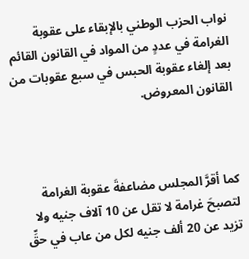نواب الحزب الوطني بالإبقاء على عقوبة الغرامة في عددٍ من المواد في القانون القائم بعد إلغاء عقوبة الحبس في سبع عقوبات من القانون المعروض.



كما أقرَّ المجلس مضاعفةَ عقوبة الغرامة لتصبحَ غرامة لا تقل عن 10 آلاف جنيه ولا تزيد عن 20 ألف جنيه لكل من عاب في حقِّ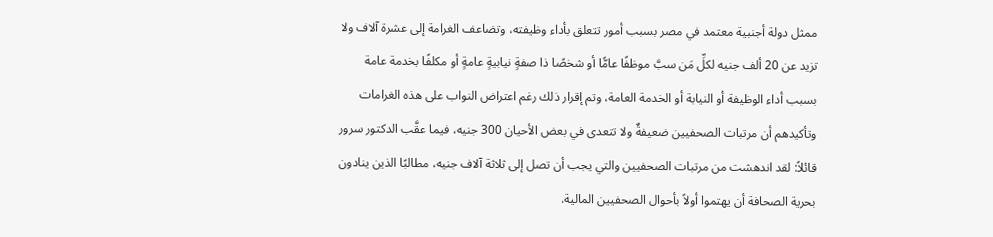ممثل دولة أجنبية معتمد في مصر بسبب أمور تتعلق بأداء وظيفته، وتضاعف الغرامة إلى عشرة آلاف ولا تزيد عن 20 ألف جنيه لكلِّ مَن سبَّ موظفًا عامًّا أو شخصًا ذا صفةٍ نيابيةٍ عامةٍ أو مكلفًا بخدمة عامة بسبب أداء الوظيفة أو النيابة أو الخدمة العامة، وتم إقرار ذلك رغم اعتراض النواب على هذه الغرامات وتأكيدهم أن مرتبات الصحفيين ضعيفةٌ ولا تتعدى في بعض الأحيان 300 جنيه، فيما عقَّب الدكتور سرور قائلاً: لقد اندهشت من مرتبات الصحفيين والتي يجب أن تصل إلى ثلاثة آلاف جنيه، مطالبًا الذين ينادون بحرية الصحافة أن يهتموا أولاً بأحوال الصحفيين المالية.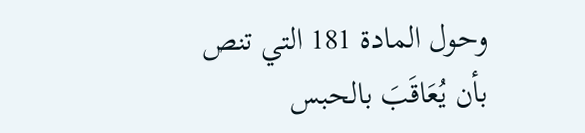وحول المادة 181 التي تنص بأن يُعَاقَبَ بالحبس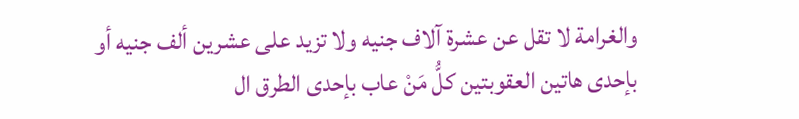والغرامة لا تقل عن عشرة آلاف جنيه ولا تزيد على عشرين ألف جنيه أو بإحدى هاتين العقوبتين كلُّ مَنْ عاب بإحدى الطرق ال